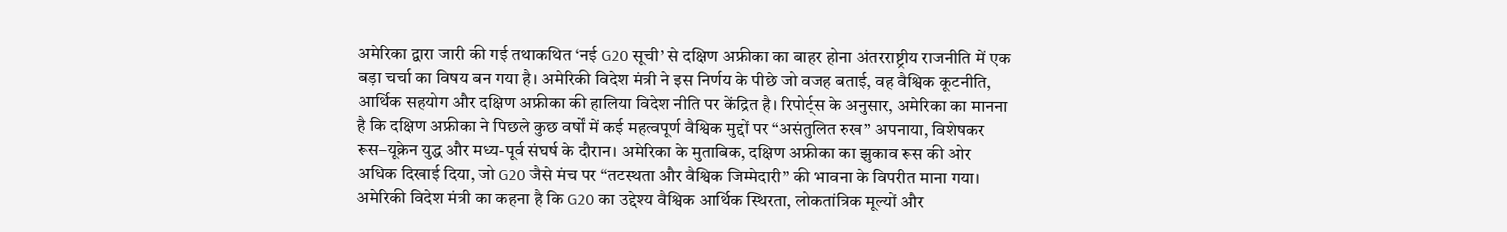अमेरिका द्वारा जारी की गई तथाकथित ‘नई G20 सूची’ से दक्षिण अफ्रीका का बाहर होना अंतरराष्ट्रीय राजनीति में एक बड़ा चर्चा का विषय बन गया है। अमेरिकी विदेश मंत्री ने इस निर्णय के पीछे जो वजह बताई, वह वैश्विक कूटनीति, आर्थिक सहयोग और दक्षिण अफ्रीका की हालिया विदेश नीति पर केंद्रित है। रिपोर्ट्स के अनुसार, अमेरिका का मानना है कि दक्षिण अफ्रीका ने पिछले कुछ वर्षों में कई महत्वपूर्ण वैश्विक मुद्दों पर “असंतुलित रुख” अपनाया, विशेषकर रूस–यूक्रेन युद्ध और मध्य-पूर्व संघर्ष के दौरान। अमेरिका के मुताबिक, दक्षिण अफ्रीका का झुकाव रूस की ओर अधिक दिखाई दिया, जो G20 जैसे मंच पर “तटस्थता और वैश्विक जिम्मेदारी” की भावना के विपरीत माना गया।
अमेरिकी विदेश मंत्री का कहना है कि G20 का उद्देश्य वैश्विक आर्थिक स्थिरता, लोकतांत्रिक मूल्यों और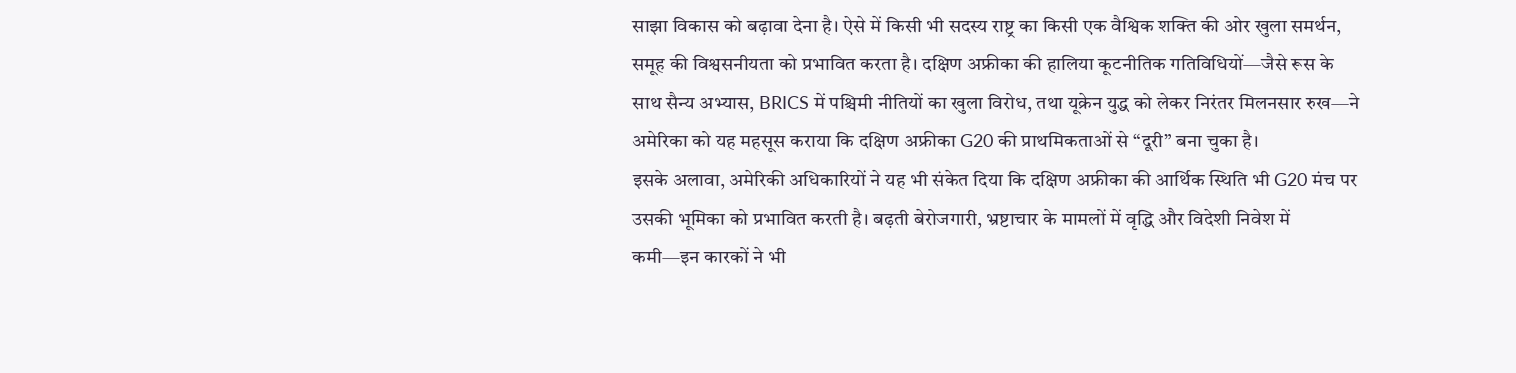साझा विकास को बढ़ावा देना है। ऐसे में किसी भी सदस्य राष्ट्र का किसी एक वैश्विक शक्ति की ओर खुला समर्थन, समूह की विश्वसनीयता को प्रभावित करता है। दक्षिण अफ्रीका की हालिया कूटनीतिक गतिविधियों—जैसे रूस के साथ सैन्य अभ्यास, BRICS में पश्चिमी नीतियों का खुला विरोध, तथा यूक्रेन युद्ध को लेकर निरंतर मिलनसार रुख—ने अमेरिका को यह महसूस कराया कि दक्षिण अफ्रीका G20 की प्राथमिकताओं से “दूरी” बना चुका है।
इसके अलावा, अमेरिकी अधिकारियों ने यह भी संकेत दिया कि दक्षिण अफ्रीका की आर्थिक स्थिति भी G20 मंच पर उसकी भूमिका को प्रभावित करती है। बढ़ती बेरोजगारी, भ्रष्टाचार के मामलों में वृद्धि और विदेशी निवेश में कमी—इन कारकों ने भी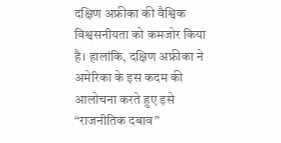दक्षिण अफ्रीका की वैश्विक विश्वसनीयता को कमजोर किया है। हालांकि, दक्षिण अफ्रीका ने अमेरिका के इस कदम की आलोचना करते हुए इसे “राजनीतिक दबाव”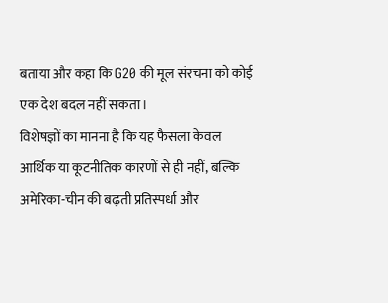बताया और कहा कि G20 की मूल संरचना को कोई एक देश बदल नहीं सकता।
विशेषज्ञों का मानना है कि यह फैसला केवल आर्थिक या कूटनीतिक कारणों से ही नहीं, बल्कि अमेरिका-चीन की बढ़ती प्रतिस्पर्धा और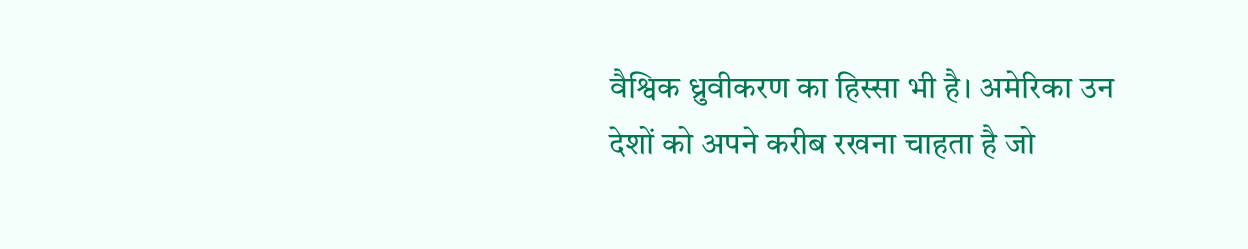वैश्विक ध्रुवीकरण का हिस्सा भी है। अमेरिका उन देशों को अपने करीब रखना चाहता है जो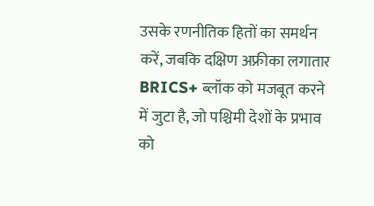उसके रणनीतिक हितों का समर्थन करें, जबकि दक्षिण अफ्रीका लगातार BRICS+ ब्लॉक को मजबूत करने में जुटा है, जो पश्चिमी देशों के प्रभाव को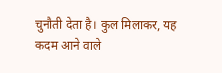चुनौती देता है। कुल मिलाकर, यह कदम आने वाले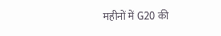महीनों में G20 की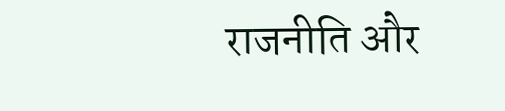राजनीति और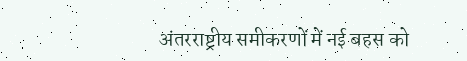अंतरराष्ट्रीय समीकरणों में नई बहस को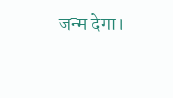जन्म देगा।